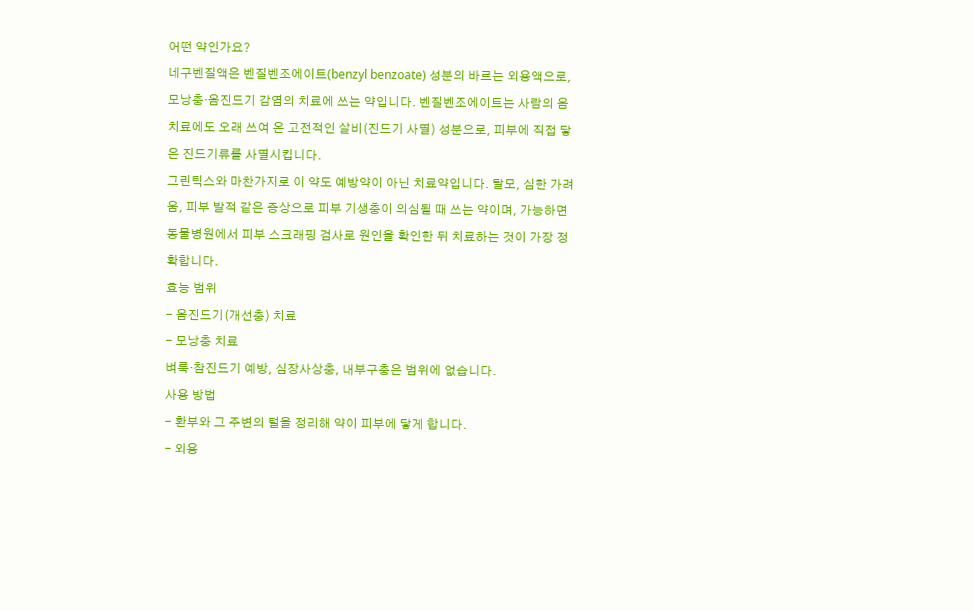어떤 약인가요?
네구벤질액은 벤질벤조에이트(benzyl benzoate) 성분의 바르는 외용액으로, 모낭충·옴진드기 감염의 치료에 쓰는 약입니다. 벤질벤조에이트는 사람의 옴 치료에도 오래 쓰여 온 고전적인 살비(진드기 사멸) 성분으로, 피부에 직접 닿은 진드기류를 사멸시킵니다.
그린틱스와 마찬가지로 이 약도 예방약이 아닌 치료약입니다. 탈모, 심한 가려움, 피부 발적 같은 증상으로 피부 기생충이 의심될 때 쓰는 약이며, 가능하면 동물병원에서 피부 스크래핑 검사로 원인을 확인한 뒤 치료하는 것이 가장 정확합니다.
효능 범위
- 옴진드기(개선충) 치료
- 모낭충 치료
벼룩·참진드기 예방, 심장사상충, 내부구충은 범위에 없습니다.
사용 방법
- 환부와 그 주변의 털을 정리해 약이 피부에 닿게 합니다.
- 외용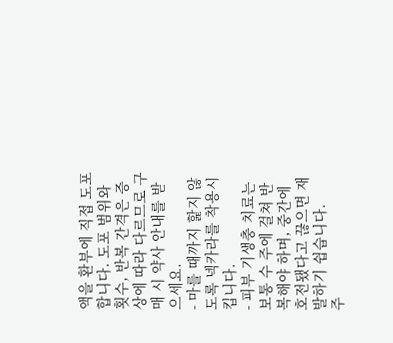액을 환부에 직접 도포합니다. 도포 범위와 횟수, 반복 간격은 증상에 따라 다르므로 구매 시 약사 안내를 받으세요.
- 마를 때까지 핥지 않도록 넥카라를 착용시킵니다.
- 피부 기생충 치료는 보통 수 주에 걸쳐 반복해야 하며, 중간에 호전됐다고 끊으면 재발하기 쉽습니다.
주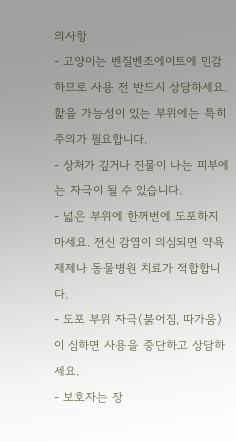의사항
- 고양이는 벤질벤조에이트에 민감하므로 사용 전 반드시 상담하세요. 핥을 가능성이 있는 부위에는 특히 주의가 필요합니다.
- 상처가 깊거나 진물이 나는 피부에는 자극이 될 수 있습니다.
- 넓은 부위에 한꺼번에 도포하지 마세요. 전신 감염이 의심되면 약욕 제제나 동물병원 치료가 적합합니다.
- 도포 부위 자극(붉어짐, 따가움)이 심하면 사용을 중단하고 상담하세요.
- 보호자는 장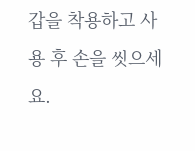갑을 착용하고 사용 후 손을 씻으세요.